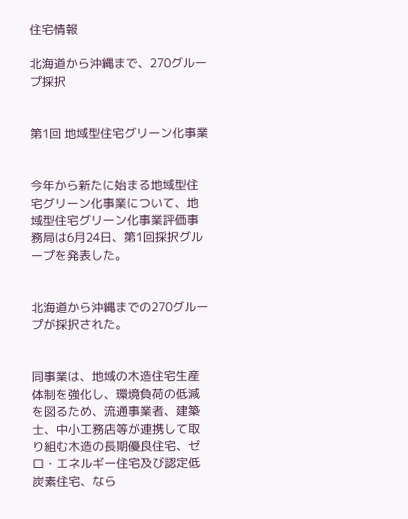住宅情報

北海道から沖縄まで、270グループ採択


第1回 地域型住宅グリーン化事業


今年から新たに始まる地域型住宅グリーン化事業について、地域型住宅グリーン化事業評価事務局は6月24日、第1回採択グループを発表した。


北海道から沖縄までの270グループが採択された。


同事業は、地域の木造住宅生産体制を強化し、環境負荷の低減を図るため、流通事業者、建築士、中小工務店等が連携して取り組む木造の長期優良住宅、ゼロ・エネルギー住宅及び認定低炭素住宅、なら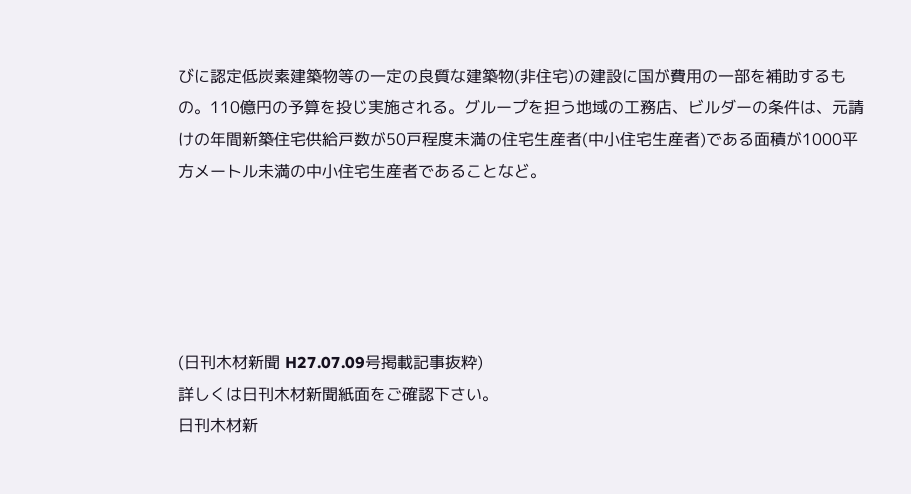びに認定低炭素建築物等の一定の良質な建築物(非住宅)の建設に国が費用の一部を補助するもの。110億円の予算を投じ実施される。グループを担う地域の工務店、ビルダーの条件は、元請けの年間新築住宅供給戸数が50戸程度未満の住宅生産者(中小住宅生産者)である面積が1000平方メートル未満の中小住宅生産者であることなど。





(日刊木材新聞 H27.07.09号掲載記事抜粋)
詳しくは日刊木材新聞紙面をご確認下さい。
日刊木材新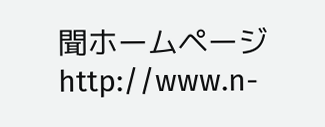聞ホームページ http://www.n-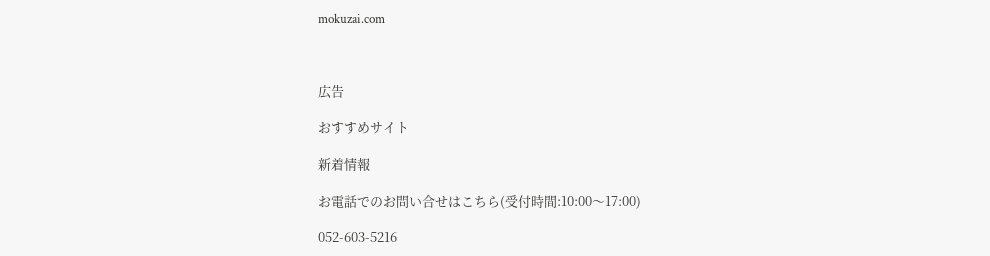mokuzai.com



広告

おすすめサイト

新着情報

お電話でのお問い合せはこちら(受付時間:10:00〜17:00)

052-603-5216